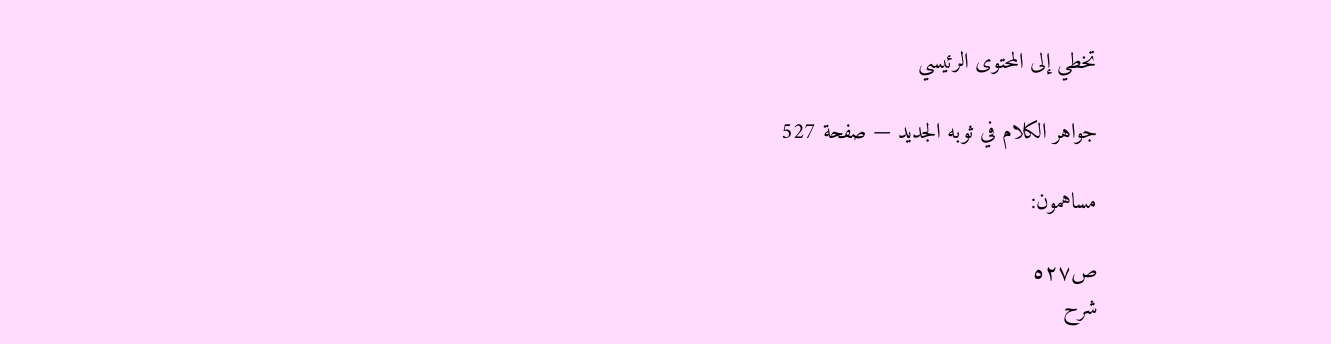تخطي إلى المحتوى الرئيسي

جواهر الكلام في ثوبه الجديد — صفحة 527

مساهمون:

ص٥٢٧
شرح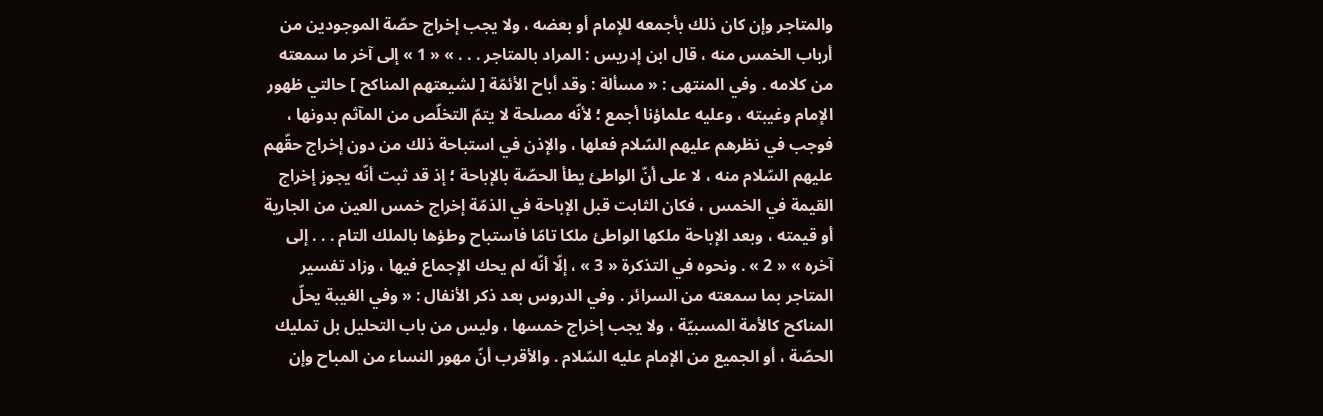والمتاجر وإن كان ذلك بأجمعه للإمام أو بعضه ، ولا يجب إخراج حصّة الموجودين من أرباب الخمس منه ، قال ابن إدريس : المراد بالمتاجر . . . » « 1 » إلى آخر ما سمعته من كلامه . وفي المنتهى : « مسألة : وقد أباح الأئمّة [ لشيعتهم المناكح ] حالتي ظهور الإمام وغيبته ، وعليه علماؤنا أجمع ؛ لأنّه مصلحة لا يتمّ التخلّص من المآثم بدونها ، فوجب في نظرهم عليهم السّلام فعلها ، والإذن في استباحة ذلك من دون إخراج حقّهم عليهم السّلام منه ، لا على أنّ الواطئ يطأ الحصّة بالإباحة ؛ إذ قد ثبت أنّه يجوز إخراج القيمة في الخمس ، فكان الثابت قبل الإباحة في الذمّة إخراج خمس العين من الجارية أو قيمته ، وبعد الإباحة ملكها الواطئ ملكا تامّا فاستباح وطؤها بالملك التام . . . إلى آخره » « 2 » . ونحوه في التذكرة « 3 » ، إلّا أنّه لم يحك الإجماع فيها ، وزاد تفسير المتاجر بما سمعته من السرائر . وفي الدروس بعد ذكر الأنفال : « وفي الغيبة يحلّ المناكح كالأمة المسبيّة ، ولا يجب إخراج خمسها ، وليس من باب التحليل بل تمليك الحصّة ، أو الجميع من الإمام عليه السّلام . والأقرب أنّ مهور النساء من المباح وإن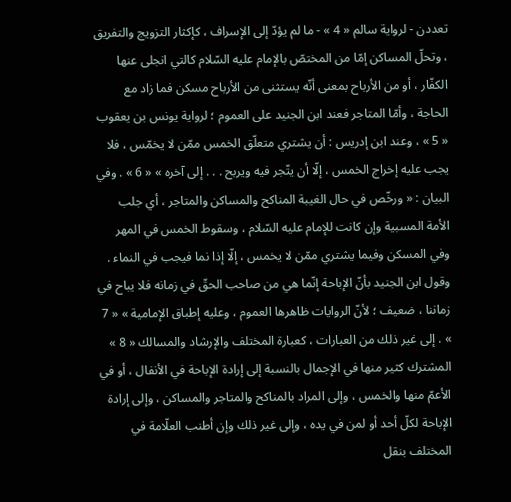تعددن - لرواية سالم « 4 » - ما لم يؤدّ إلى الإسراف ، كإكثار التزويج والتفريق ، وتحلّ المساكن إمّا من المختصّ بالإمام عليه السّلام كالتي انجلى عنها الكفّار ، أو من الأرباح بمعنى أنّه يستثنى من الأرباح مسكن فما زاد مع الحاجة ، وأمّا المتاجر فعند ابن الجنيد على العموم ؛ لرواية يونس بن يعقوب « 5 » ، وعند ابن إدريس : أن يشتري متعلّق الخمس ممّن لا يخمّس ، فلا يجب عليه إخراج الخمس ، إلّا أن يتّجر فيه ويربح . . . إلى آخره » « 6 » . وفي البيان : « ورخّص في حال الغيبة المناكح والمساكن والمتاجر ، أي جلب الأمة المسبية وإن كانت للإمام عليه السّلام ، وسقوط الخمس في المهر وفي المسكن وفيما يشتري ممّن لا يخمس ، إلّا إذا نما فيجب في النماء . وقول ابن الجنيد بأنّ الإباحة إنّما هي من صاحب الحقّ في زمانه فلا يباح في زماننا ، ضعيف ؛ لأنّ الروايات ظاهرها العموم ، وعليه إطباق الإمامية » « 7 » . إلى غير ذلك من العبارات ، كعبارة المختلف والإرشاد والمسالك « 8 » المشترك كثير منها في الإجمال بالنسبة إلى إرادة الإباحة في الأنفال ، أو في الأعمّ منها والخمس ، وإلى المراد بالمناكح والمتاجر والمساكن ، وإلى إرادة الإباحة لكلّ أحد أو لمن في يده ، وإلى غير ذلك وإن أطنب العلّامة في المختلف بنقل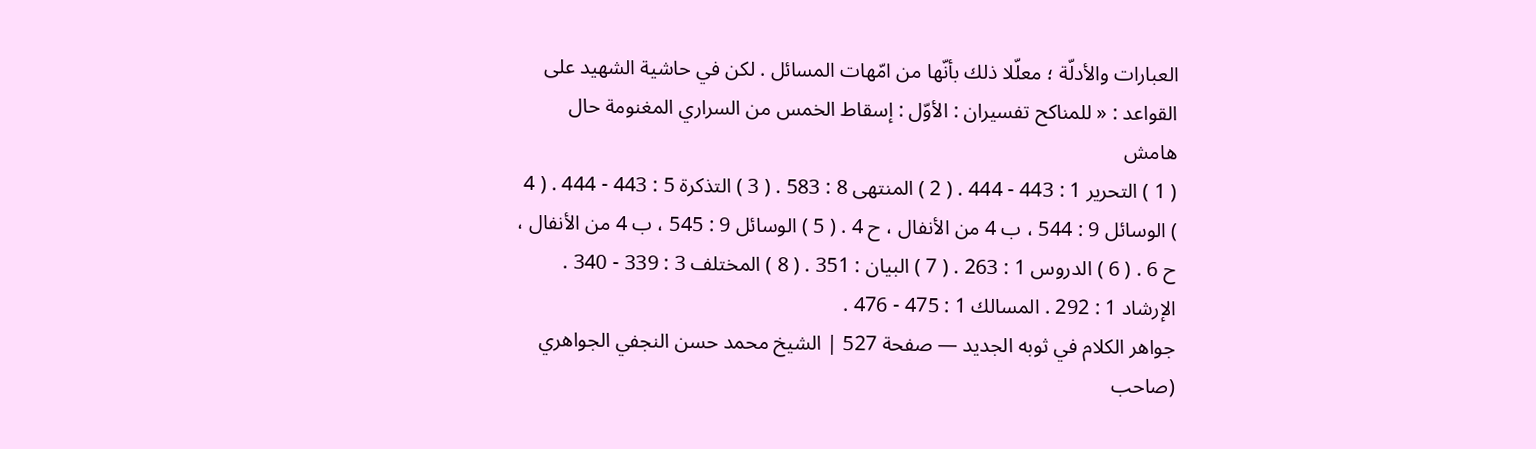العبارات والأدلّة ؛ معلّلا ذلك بأنّها من امّهات المسائل . لكن في حاشية الشهيد على القواعد : « للمناكح تفسيران : الأوّل : إسقاط الخمس من السراري المغنومة حال
هامش
( 1 ) التحرير 1 : 443 - 444 . ( 2 ) المنتهى 8 : 583 . ( 3 ) التذكرة 5 : 443 - 444 . ( 4 ) الوسائل 9 : 544 ، ب 4 من الأنفال ، ح 4 . ( 5 ) الوسائل 9 : 545 ، ب 4 من الأنفال ، ح 6 . ( 6 ) الدروس 1 : 263 . ( 7 ) البيان : 351 . ( 8 ) المختلف 3 : 339 - 340 . الإرشاد 1 : 292 . المسالك 1 : 475 - 476 .
جواهر الكلام في ثوبه الجديد — صفحة 527 | الشيخ محمد حسن النجفي الجواهري (صاحب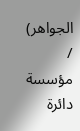الجواهر) / مؤسسة دائرة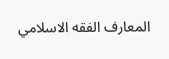المعارف الفقه الاسلامي